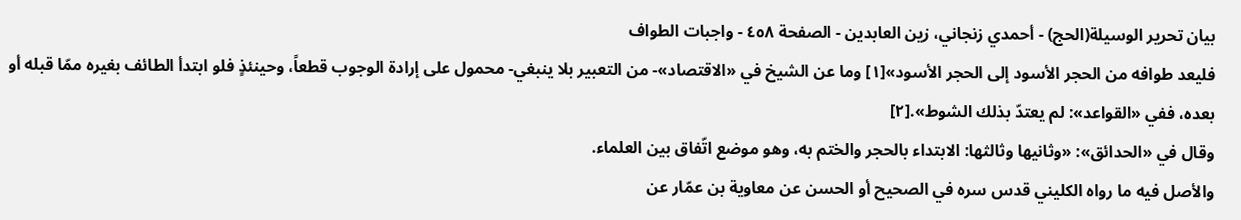بيان تحرير الوسيلة(الحج) - أحمدي زنجاني، زين العابدين - الصفحة ٤٥٨ - واجبات الطواف
فليعد طوافه من الحجر الأسود إلى الحجر الأسود»[١] وما عن الشيخ في «الاقتصاد»- من التعبير بلا ينبغي- محمول على إرادة الوجوب قطعاً، وحينئذٍ فلو ابتدأ الطائف بغيره ممّا قبله أو بعده، ففي «القواعد»: لم يعتدّ بذلك الشوط».[٢]
وقال في «الحدائق»: «وثانيها وثالثها: الابتداء بالحجر والختم به، وهو موضع اتّفاق بين العلماء.
والأصل فيه ما رواه الكليني قدس سره في الصحيح أو الحسن عن معاوية بن عمّار عن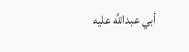أبي عبداللَّه عليه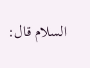السلام قال: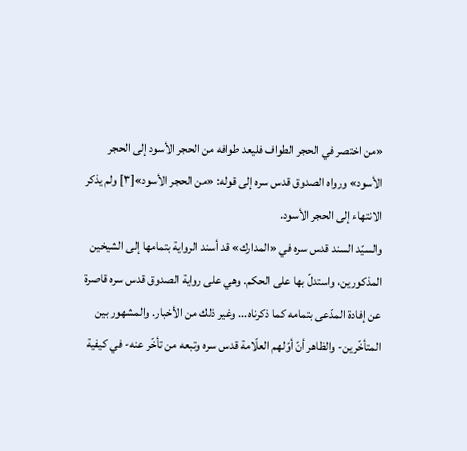«من اختصر في الحجر الطواف فليعد طوافه من الحجر الأسود إلى الحجر الأسود» ورواه الصدوق قدس سره إلى قوله: «من الحجر الأسود»[٣] ولم يذكر الانتهاء إلى الحجر الأسود.
والسيّد السند قدس سره في «المدارك» قد أسند الرواية بتمامها إلى الشيخين المذكورين، واستدلّ بها على الحكم. وهي على رواية الصدوق قدس سره قاصرة عن إفادة المدّعى بتمامه كما ذكرناه... وغير ذلك من الأخبار. والمشهور بين المتأخّرين- والظاهر أنّ أوّلهم العلّامة قدس سره وتبعه من تأخّر عنه- في كيفية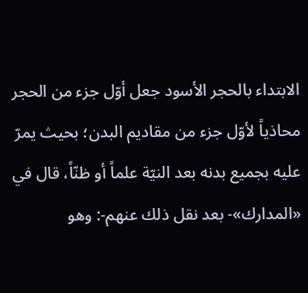الابتداء بالحجر الأسود جعل أوّل جزء من الحجر محاذياً لأوّل جزء من مقاديم البدن؛ بحيث يمرّ عليه بجميع بدنه بعد النيّة علماً أو ظنّاً، قال في «المدارك»- بعد نقل ذلك عنهم-: وهو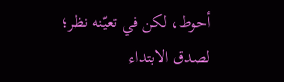أحوط، لكن في تعيّنه نظر؛ لصدق الابتداء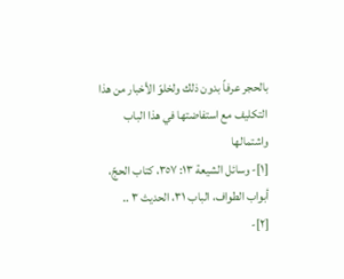بالحجر عرفاً بدون ذلك ولخلوّ الأخبار من هذا التكليف مع استفاضتها في هذا الباب واشتمالها
[١]- وسائل الشيعة ١٣: ٣٥٧، كتاب الحجّ، أبواب الطواف، الباب ٣١، الحديث ٣ ..
[٢]-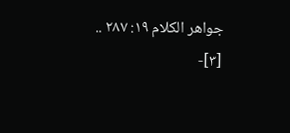جواهر الكلام ١٩: ٢٨٧ ..
[٣]-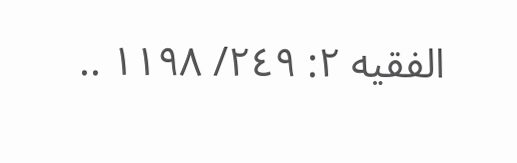الفقيه ٢: ٢٤٩/ ١١٩٨ ..